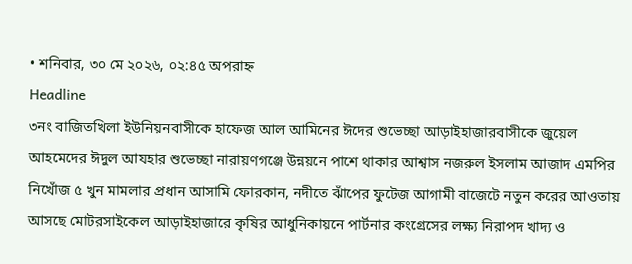• শনিবার, ৩০ মে ২০২৬, ০২:৪৫ অপরাহ্ন
Headline
৩নং বাজিতখিলা ইউনিয়নবাসীকে হাফেজ আল আমিনের ঈদের শুভেচ্ছা আড়াইহাজারবাসীকে জুয়েল আহমেদের ঈদুল আযহার শুভেচ্ছা নারায়ণগঞ্জে উন্নয়নে পাশে থাকার আশ্বাস নজরুল ইসলাম আজাদ এমপির নিখোঁজ ৫ খুন মামলার প্রধান আসামি ফোরকান, নদীতে ঝাঁপের ফুটেজ আগামী বাজেটে নতুন করের আওতায় আসছে মোটরসাইকেল আড়াইহাজারে কৃষির আধুনিকায়নে পার্টনার কংগ্রেসের লক্ষ্য নিরাপদ খাদ্য ও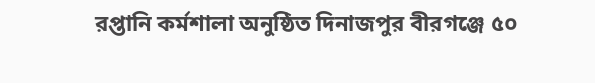রপ্তানি কর্মশালা অনুষ্ঠিত দিনাজপুর বীরগঞ্জে ৫০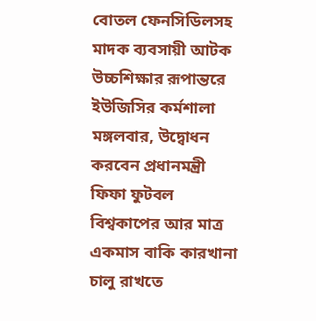বোতল ফেনসিডিলসহ মাদক ব্যবসায়ী আটক উচ্চশিক্ষার রূপান্তরে ইউজিসির কর্মশালা মঙ্গলবার, উদ্বোধন করবেন প্রধানমন্ত্রী ফিফা ফুটবল বিশ্বকাপের আর মাত্র একমাস বাকি কারখানা চালু রাখতে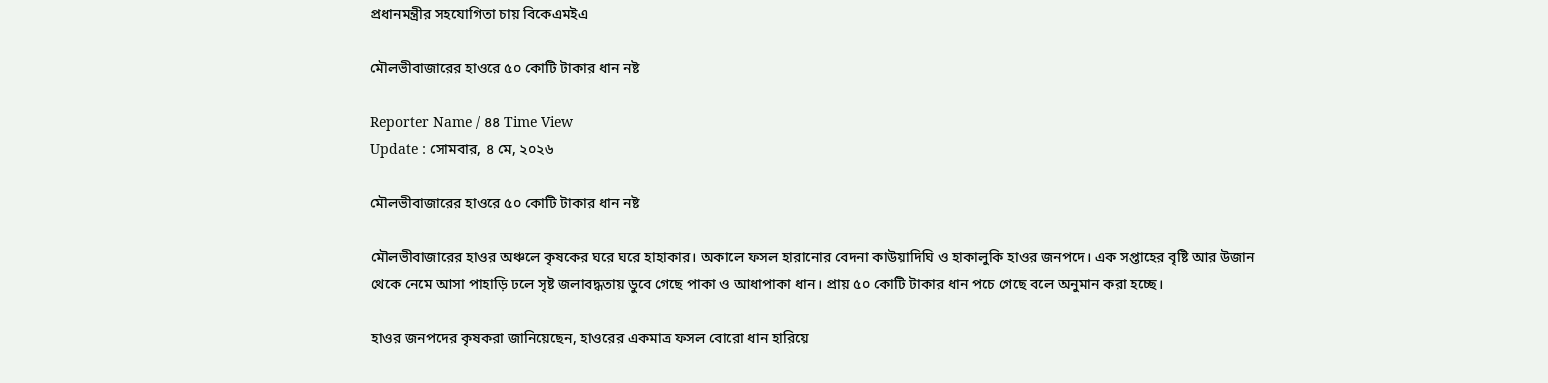প্রধানমন্ত্রীর সহযোগিতা চায় বিকেএমইএ

মৌলভীবাজারের হাওরে ৫০ কোটি টাকার ধান নষ্ট

Reporter Name / ৪৪ Time View
Update : সোমবার, ৪ মে, ২০২৬

মৌলভীবাজারের হাওরে ৫০ কোটি টাকার ধান নষ্ট

মৌলভীবাজারের হাওর অঞ্চলে কৃষকের ঘরে ঘরে হাহাকার। অকালে ফসল হারানোর বেদনা কাউয়াদিঘি ও হাকালুকি হাওর জনপদে। এক সপ্তাহের বৃষ্টি আর উজান থেকে নেমে আসা পাহাড়ি ঢলে সৃষ্ট জলাবদ্ধতায় ডুবে গেছে পাকা ও আধাপাকা ধান। প্রায় ৫০ কোটি টাকার ধান পচে গেছে বলে অনুমান করা হচ্ছে।

হাওর জনপদের কৃষকরা জানিয়েছেন, হাওরের একমাত্র ফসল বোরো ধান হারিয়ে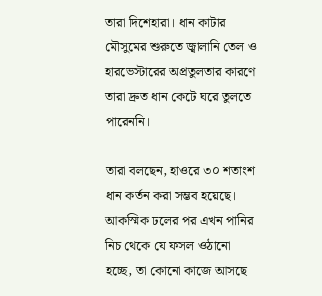তারা দিশেহারা। ধান কাটার মৌসুমের শুরুতে জ্বালানি তেল ও হারভেস্টারের অপ্রতুলতার কারণে তারা দ্রুত ধান কেটে ঘরে তুলতে পারেননি।

তারা বলছেন, হাওরে ৩০ শতাংশ ধান কর্তন করা সম্ভব হয়েছে। আকস্মিক ঢলের পর এখন পানির নিচ থেকে যে ফসল ওঠানো হচ্ছে, তা কোনো কাজে আসছে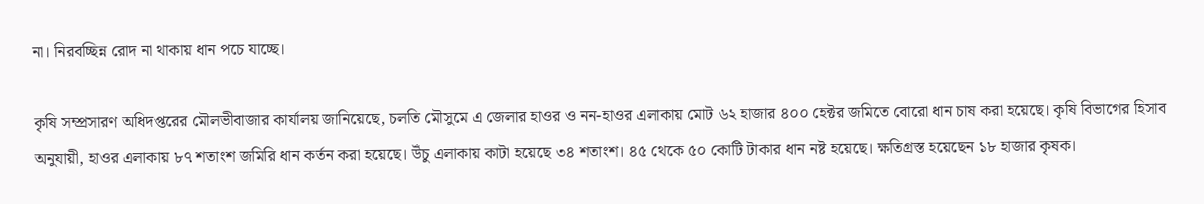না। নিরবচ্ছিন্ন রোদ না থাকায় ধান পচে যাচ্ছে।

কৃষি সম্প্রসারণ অধিদপ্তরের মৌলভীবাজার কার্যালয় জানিয়েছে, চলতি মৌসুমে এ জেলার হাওর ও নন-হাওর এলাকায় মোট ৬২ হাজার ৪০০ হেক্টর জমিতে বোরো ধান চাষ করা হয়েছে। কৃষি বিভাগের হিসাব অনুযায়ী, হাওর এলাকায় ৮৭ শতাংশ জমিরি ধান কর্তন করা হয়েছে। উঁচু এলাকায় কাটা হয়েছে ৩৪ শতাংশ। ৪৫ থেকে ৫০ কোটি টাকার ধান নষ্ট হয়েছে। ক্ষতিগ্রস্ত হয়েছেন ১৮ হাজার কৃষক।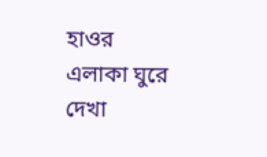হাওর এলাকা ঘুরে দেখা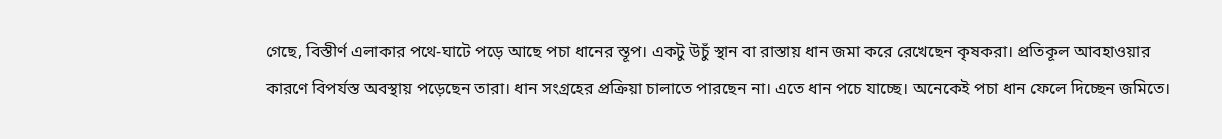গেছে, বিস্তীর্ণ এলাকার পথে-ঘাটে পড়ে আছে পচা ধানের স্তূপ। একটু উচুঁ স্থান বা রাস্তায় ধান জমা করে রেখেছেন কৃষকরা। প্রতিকূল আবহাওয়ার কারণে বিপর্যস্ত অবস্থায় পড়েছেন তারা। ধান সংগ্রহের প্রক্রিয়া চালাতে পারছেন না। এতে ধান পচে যাচ্ছে। অনেকেই পচা ধান ফেলে দিচ্ছেন জমিতে।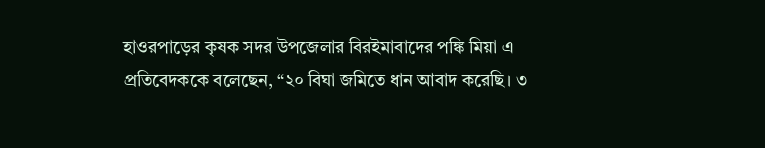হাওরপাড়ের কৃষক সদর উপজেলার বিরইমাবাদের পঙ্কি মিয়া এ প্রতিবেদককে বলেছেন, “২০ বিঘা জমিতে ধান আবাদ করেছি। ৩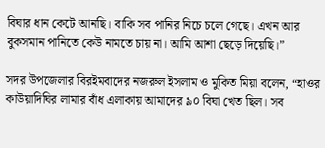বিঘার ধান কেটে আনছি। বাকি সব পানির নিচে চলে গেছে। এখন আর বুকসমান পানিতে কেউ নামতে চায় না। আমি আশা ছেড়ে দিয়েছি।”

সদর উপজেলার বিরইমবাদের নজরুল ইসলাম ও মুকিত মিয়া বলেন, “হাওর কাউয়াদিঘির লামার বাঁধ এলাকায় আমাদের ৯০ বিঘা খেত ছিল। সব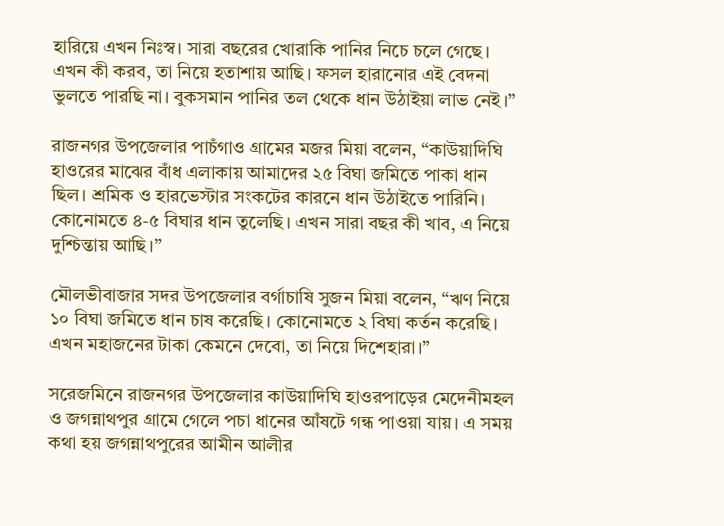হারিয়ে এখন নিঃস্ব। সারা বছরের খোরাকি পানির নিচে চলে গেছে। এখন কী করব, তা নিয়ে হতাশায় আছি। ফসল হারানোর এই বেদনা ভুলতে পারছি না। বুকসমান পানির তল থেকে ধান উঠাইয়া লাভ নেই।”

রাজনগর উপজেলার পাচঁগাও গ্রামের মজর মিয়া বলেন, “কাউয়াদিঘি হাওরের মাঝের বাঁধ এলাকায় আমাদের ২৫ বিঘা জমিতে পাকা ধান ছিল। শ্রমিক ও হারভেস্টার সংকটের কারনে ধান উঠাইতে পারিনি। কোনোমতে ৪-৫ বিঘার ধান তুলেছি। এখন সারা বছর কী খাব, এ নিয়ে দুশ্চিন্তায় আছি।”

মৌলভীবাজার সদর উপজেলার বর্গাচাষি সুজন মিয়া বলেন, “ঋণ নিয়ে ১০ বিঘা জমিতে ধান চাষ করেছি। কোনোমতে ২ বিঘা কর্তন করেছি। এখন মহাজনের টাকা কেমনে দেবো, তা নিয়ে দিশেহারা।”

সরেজমিনে রাজনগর উপজেলার কাউয়াদিঘি হাওরপাড়ের মেদেনীমহল ও জগন্নাথপুর গ্রামে গেলে পচা ধানের আঁষটে গন্ধ পাওয়া যায়। এ সময় কথা হয় জগন্নাথপুরের আমীন আলীর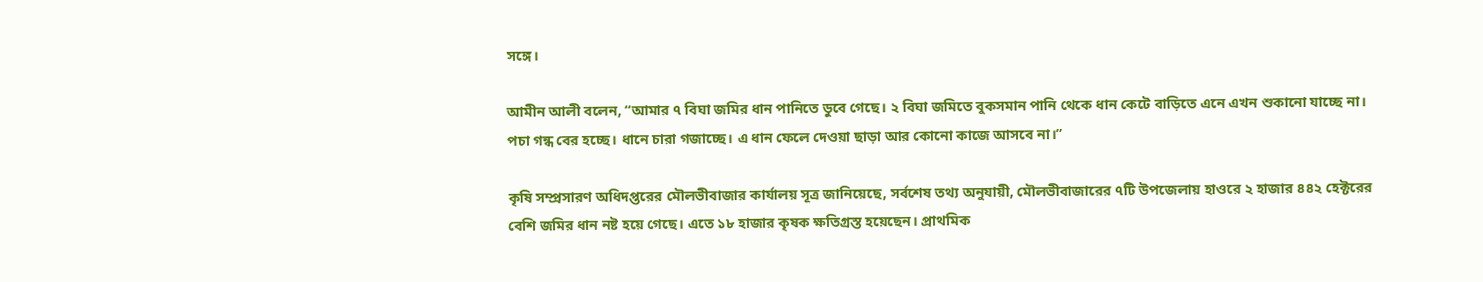সঙ্গে।

আমীন আলী বলেন, “আমার ৭ বিঘা জমির ধান পানিতে ডুবে গেছে। ২ বিঘা জমিতে বুকসমান পানি থেকে ধান কেটে বাড়িতে এনে এখন শুকানো যাচ্ছে না। পচা গন্ধ বের হচ্ছে। ধানে চারা গজাচ্ছে। এ ধান ফেলে দেওয়া ছাড়া আর কোনো কাজে আসবে না।”

কৃষি সম্প্রসারণ অধিদপ্তরের মৌলভীবাজার কার্যালয় সূত্র জানিয়েছে, সর্বশেষ তথ্য অনুযায়ী, মৌলভীবাজারের ৭টি উপজেলায় হাওরে ২ হাজার ৪৪২ হেক্টরের বেশি জমির ধান নষ্ট হয়ে গেছে। এতে ১৮ হাজার কৃষক ক্ষতিগ্রস্ত হয়েছেন। প্রাথমিক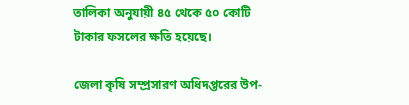তালিকা অনুযায়ী ৪৫ থেকে ৫০ কোটি টাকার ফসলের ক্ষতি হয়েছে।

জেলা কৃষি সম্প্রসারণ অধিদপ্তরের উপ-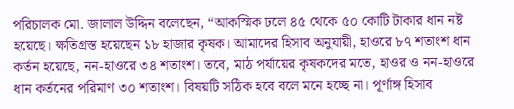পরিচালক মো. জালাল উদ্দিন বলেছেন, “আকস্মিক ঢলে ৪৫ থেকে ৫০ কোটি টাকার ধান নষ্ট হয়েছে। ক্ষতিগ্রস্ত হয়েছেন ১৮ হাজার কৃষক। আমাদের হিসাব অনুযায়ী, হাওরে ৮৭ শতাংশ ধান কর্তন হয়েছে, নন-হাওরে ৩৪ শতাংশ। তবে, মাঠ পর্যায়ের কৃষকদের মতে, হাওর ও নন-হাওরে ধান কর্তনের পরিমাণ ৩০ শতাংশ। বিষয়টি সঠিক হবে বলে মনে হচ্ছে না। পূর্ণাঙ্গ হিসাব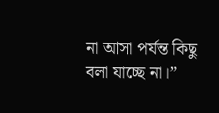না আসা পর্যন্ত কিছু বলা যাচ্ছে না।”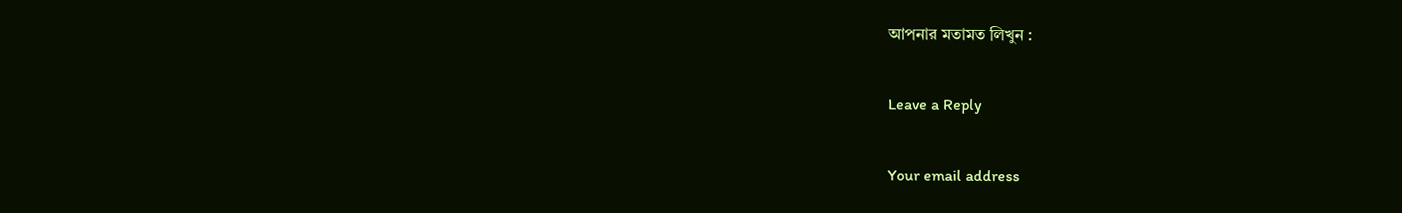আপনার মতামত লিখুন :

Leave a Reply

Your email address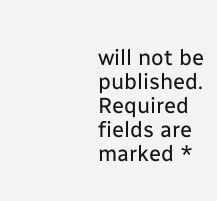will not be published. Required fields are marked *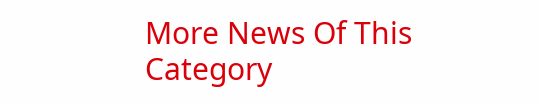More News Of This Category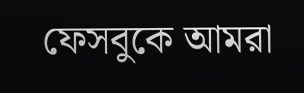ফেসবুকে আমরা